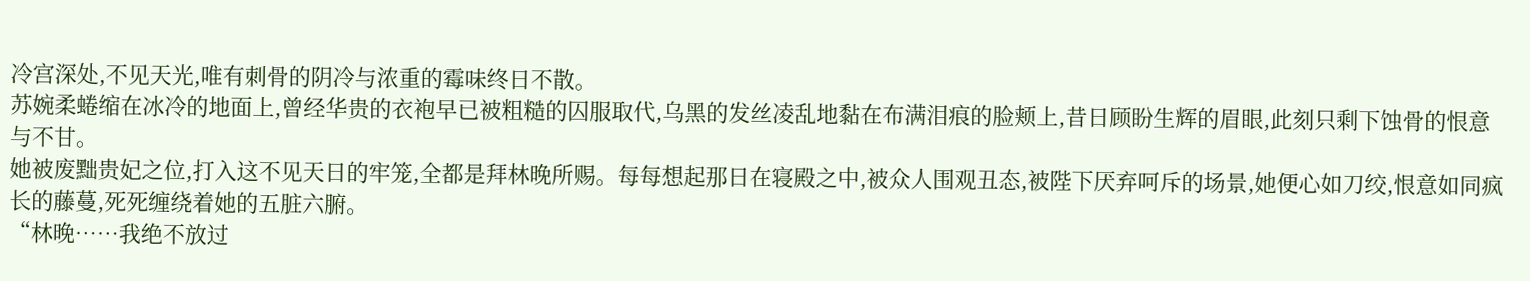冷宫深处,不见天光,唯有刺骨的阴冷与浓重的霉味终日不散。
苏婉柔蜷缩在冰冷的地面上,曾经华贵的衣袍早已被粗糙的囚服取代,乌黑的发丝凌乱地黏在布满泪痕的脸颊上,昔日顾盼生辉的眉眼,此刻只剩下蚀骨的恨意与不甘。
她被废黜贵妃之位,打入这不见天日的牢笼,全都是拜林晚所赐。每每想起那日在寝殿之中,被众人围观丑态,被陛下厌弃呵斥的场景,她便心如刀绞,恨意如同疯长的藤蔓,死死缠绕着她的五脏六腑。
“林晚……我绝不放过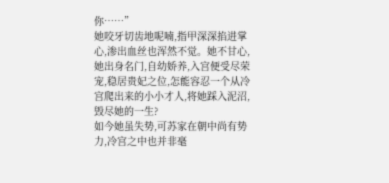你……”
她咬牙切齿地呢喃,指甲深深掐进掌心,渗出血丝也浑然不觉。她不甘心,她出身名门,自幼娇养,入宫便受尽荣宠,稳居贵妃之位,怎能容忍一个从冷宫爬出来的小小才人,将她踩入泥沼,毁尽她的一生?
如今她虽失势,可苏家在朝中尚有势力,冷宫之中也并非毫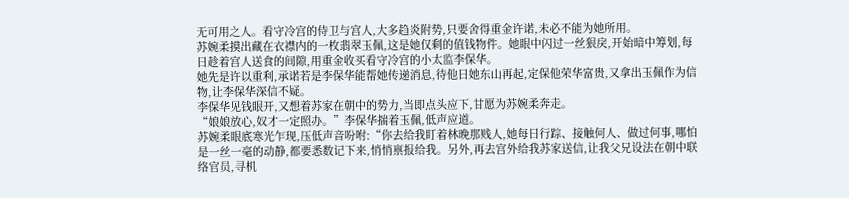无可用之人。看守冷宫的侍卫与宫人,大多趋炎附势,只要舍得重金许诺,未必不能为她所用。
苏婉柔摸出藏在衣襟内的一枚翡翠玉佩,这是她仅剩的值钱物件。她眼中闪过一丝狠戾,开始暗中筹划,每日趁着宫人送食的间隙,用重金收买看守冷宫的小太监李保华。
她先是许以重利,承诺若是李保华能帮她传递消息,待他日她东山再起,定保他荣华富贵,又拿出玉佩作为信物,让李保华深信不疑。
李保华见钱眼开,又想着苏家在朝中的势力,当即点头应下,甘愿为苏婉柔奔走。
“娘娘放心,奴才一定照办。”李保华揣着玉佩,低声应道。
苏婉柔眼底寒光乍现,压低声音吩咐:“你去给我盯着林晚那贱人,她每日行踪、接触何人、做过何事,哪怕是一丝一毫的动静,都要悉数记下来,悄悄禀报给我。另外,再去宫外给我苏家送信,让我父兄设法在朝中联络官员,寻机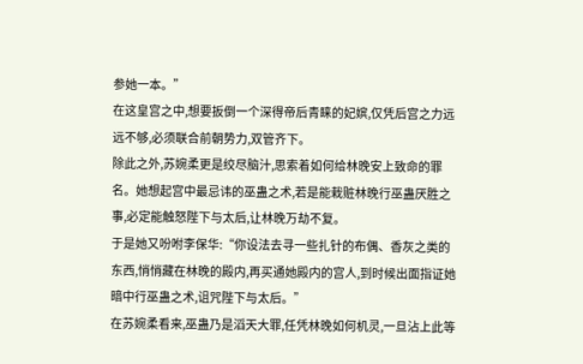参她一本。”
在这皇宫之中,想要扳倒一个深得帝后青睐的妃嫔,仅凭后宫之力远远不够,必须联合前朝势力,双管齐下。
除此之外,苏婉柔更是绞尽脑汁,思索着如何给林晚安上致命的罪名。她想起宫中最忌讳的巫蛊之术,若是能栽赃林晚行巫蛊厌胜之事,必定能触怒陛下与太后,让林晚万劫不复。
于是她又吩咐李保华:“你设法去寻一些扎针的布偶、香灰之类的东西,悄悄藏在林晚的殿内,再买通她殿内的宫人,到时候出面指证她暗中行巫蛊之术,诅咒陛下与太后。”
在苏婉柔看来,巫蛊乃是滔天大罪,任凭林晚如何机灵,一旦沾上此等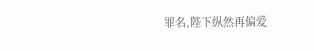罪名,陛下纵然再偏爱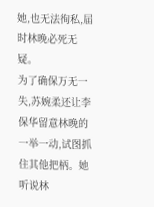她,也无法徇私,届时林晚必死无疑。
为了确保万无一失,苏婉柔还让李保华留意林晚的一举一动,试图抓住其他把柄。她听说林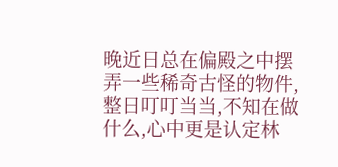晚近日总在偏殿之中摆弄一些稀奇古怪的物件,整日叮叮当当,不知在做什么,心中更是认定林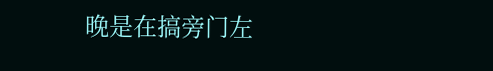晚是在搞旁门左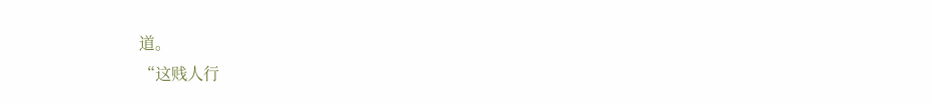道。
“这贱人行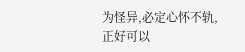为怪异,必定心怀不轨,正好可以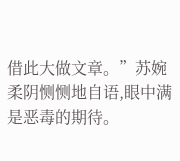借此大做文章。”苏婉柔阴恻恻地自语,眼中满是恶毒的期待。